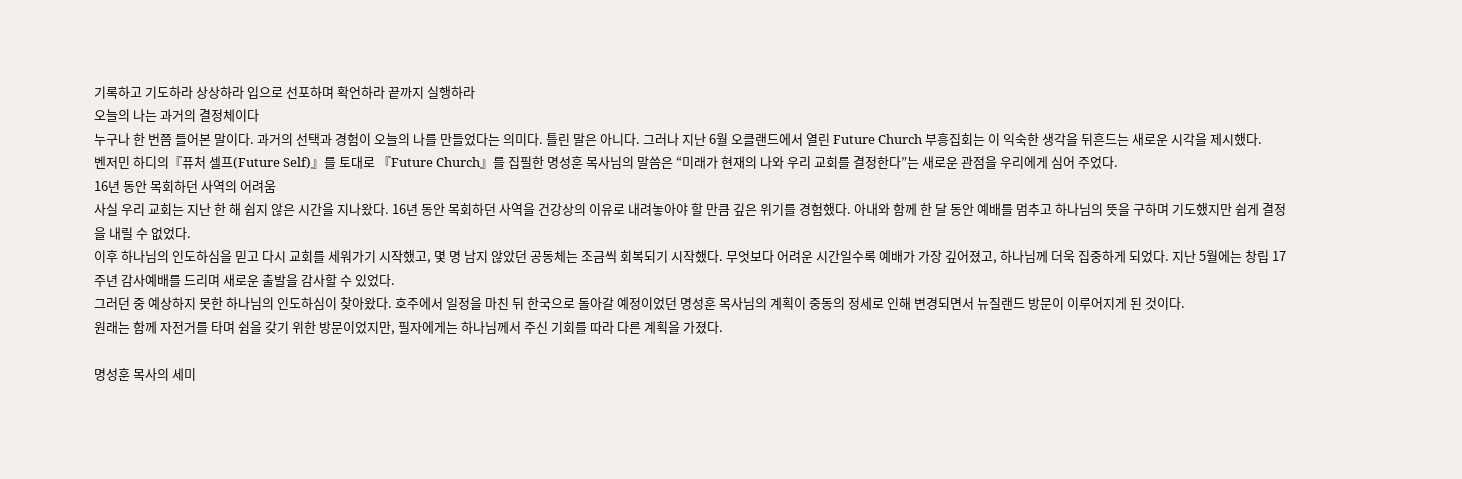기록하고 기도하라 상상하라 입으로 선포하며 확언하라 끝까지 실행하라
오늘의 나는 과거의 결정체이다
누구나 한 번쯤 들어본 말이다. 과거의 선택과 경험이 오늘의 나를 만들었다는 의미다. 틀린 말은 아니다. 그러나 지난 6월 오클랜드에서 열린 Future Church 부흥집회는 이 익숙한 생각을 뒤흔드는 새로운 시각을 제시했다.
벤저민 하디의『퓨처 셀프(Future Self)』를 토대로 『Future Church』를 집필한 명성훈 목사님의 말씀은 “미래가 현재의 나와 우리 교회를 결정한다”는 새로운 관점을 우리에게 심어 주었다.
16년 동안 목회하던 사역의 어려움
사실 우리 교회는 지난 한 해 쉽지 않은 시간을 지나왔다. 16년 동안 목회하던 사역을 건강상의 이유로 내려놓아야 할 만큼 깊은 위기를 경험했다. 아내와 함께 한 달 동안 예배를 멈추고 하나님의 뜻을 구하며 기도했지만 쉽게 결정을 내릴 수 없었다.
이후 하나님의 인도하심을 믿고 다시 교회를 세워가기 시작했고, 몇 명 남지 않았던 공동체는 조금씩 회복되기 시작했다. 무엇보다 어려운 시간일수록 예배가 가장 깊어졌고, 하나님께 더욱 집중하게 되었다. 지난 5월에는 창립 17주년 감사예배를 드리며 새로운 출발을 감사할 수 있었다.
그러던 중 예상하지 못한 하나님의 인도하심이 찾아왔다. 호주에서 일정을 마친 뒤 한국으로 돌아갈 예정이었던 명성훈 목사님의 계획이 중동의 정세로 인해 변경되면서 뉴질랜드 방문이 이루어지게 된 것이다.
원래는 함께 자전거를 타며 쉼을 갖기 위한 방문이었지만, 필자에게는 하나님께서 주신 기회를 따라 다른 계획을 가졌다.

명성훈 목사의 세미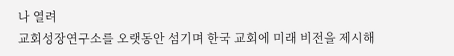나 열려
교회성장연구소를 오랫동안 섬기며 한국 교회에 미래 비전을 제시해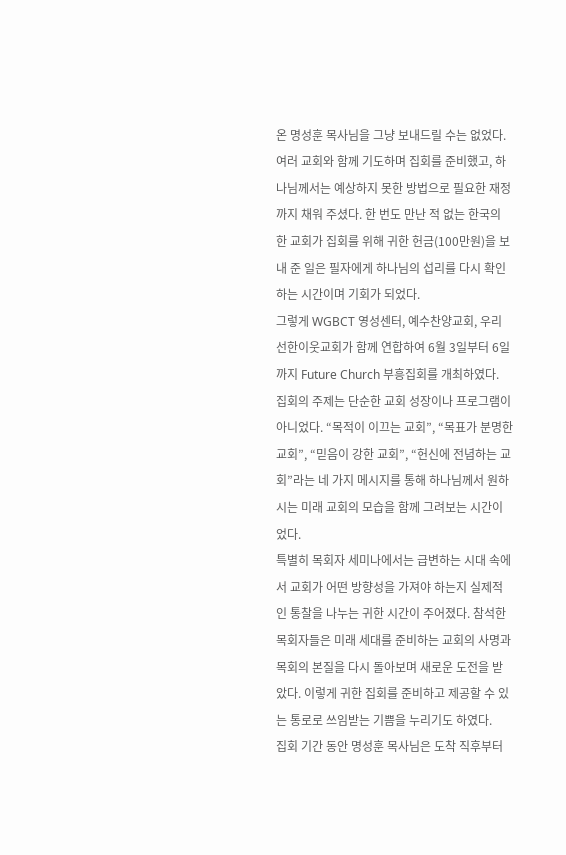온 명성훈 목사님을 그냥 보내드릴 수는 없었다. 여러 교회와 함께 기도하며 집회를 준비했고, 하나님께서는 예상하지 못한 방법으로 필요한 재정까지 채워 주셨다. 한 번도 만난 적 없는 한국의 한 교회가 집회를 위해 귀한 헌금(100만원)을 보내 준 일은 필자에게 하나님의 섭리를 다시 확인하는 시간이며 기회가 되었다.
그렇게 WGBCT 영성센터, 예수찬양교회, 우리 선한이웃교회가 함께 연합하여 6월 3일부터 6일까지 Future Church 부흥집회를 개최하였다.
집회의 주제는 단순한 교회 성장이나 프로그램이 아니었다. “목적이 이끄는 교회”, “목표가 분명한 교회”, “믿음이 강한 교회”, “헌신에 전념하는 교회”라는 네 가지 메시지를 통해 하나님께서 원하시는 미래 교회의 모습을 함께 그려보는 시간이었다.
특별히 목회자 세미나에서는 급변하는 시대 속에서 교회가 어떤 방향성을 가져야 하는지 실제적인 통찰을 나누는 귀한 시간이 주어졌다. 참석한 목회자들은 미래 세대를 준비하는 교회의 사명과 목회의 본질을 다시 돌아보며 새로운 도전을 받았다. 이렇게 귀한 집회를 준비하고 제공할 수 있는 통로로 쓰임받는 기쁨을 누리기도 하였다.
집회 기간 동안 명성훈 목사님은 도착 직후부터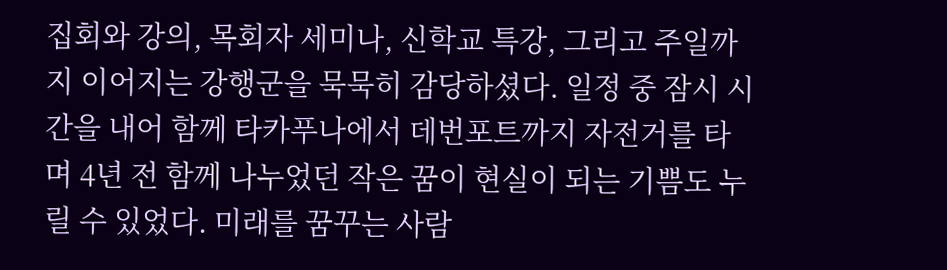집회와 강의, 목회자 세미나, 신학교 특강, 그리고 주일까지 이어지는 강행군을 묵묵히 감당하셨다. 일정 중 잠시 시간을 내어 함께 타카푸나에서 데번포트까지 자전거를 타며 4년 전 함께 나누었던 작은 꿈이 현실이 되는 기쁨도 누릴 수 있었다. 미래를 꿈꾸는 사람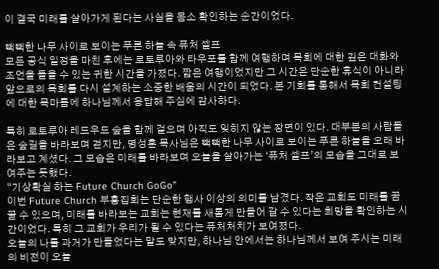이 결국 미래를 살아가게 된다는 사실을 몸소 확인하는 순간이었다.

빽빽한 나무 사이로 보이는 푸른 하늘 속 퓨처 셀프
모든 공식 일정을 마친 후에는 로토루아와 타우포를 함께 여행하며 목회에 대한 깊은 대화와 조언을 들을 수 있는 귀한 시간을 가졌다. 짧은 여행이었지만 그 시간은 단순한 휴식이 아니라 앞으로의 목회를 다시 설계하는 소중한 배움의 시간이 되었다. 본 기회를 통해서 목회 컨설팅에 대한 목마름에 하나님께서 응답해 주심에 감사하다.

특히 로토루아 레드우드 숲을 함께 걸으며 아직도 잊히지 않는 장면이 있다. 대부분의 사람들은 숲길을 바라보며 걷지만, 명성훈 목사님은 빽빽한 나무 사이로 보이는 푸른 하늘을 오래 바라보고 계셨다. 그 모습은 미래를 바라보며 오늘을 살아가는 ‘퓨처 셀프’의 모습을 그대로 보여주는 듯했다.
“기상확실 하는 Future Church GoGo”
이번 Future Church 부흥집회는 단순한 행사 이상의 의미를 남겼다. 작은 교회도 미래를 꿈꿀 수 있으며, 미래를 바라보는 교회는 현재를 새롭게 만들어 갈 수 있다는 희망을 확인하는 시간이었다. 특히 그 교회가 우리가 될 수 있다는 퓨처처치가 보여졌다.
오늘의 나를 과거가 만들었다는 말도 맞지만, 하나님 안에서는 하나님께서 보여 주시는 미래의 비전이 오늘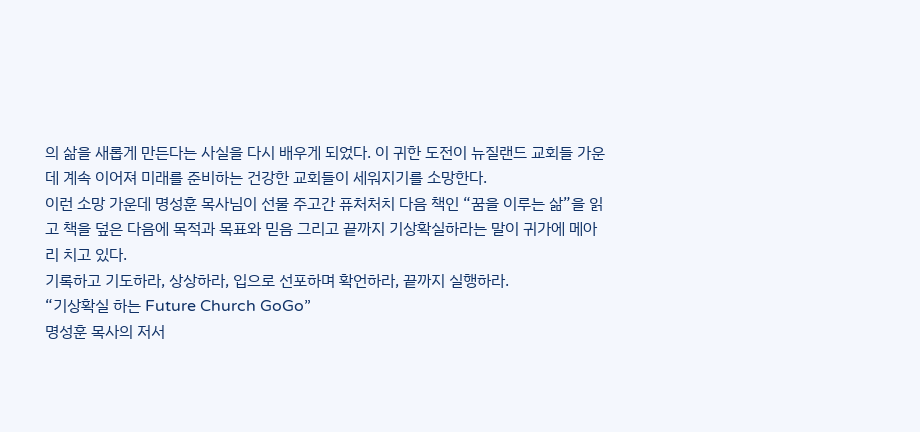의 삶을 새롭게 만든다는 사실을 다시 배우게 되었다. 이 귀한 도전이 뉴질랜드 교회들 가운데 계속 이어져 미래를 준비하는 건강한 교회들이 세워지기를 소망한다.
이런 소망 가운데 명성훈 목사님이 선물 주고간 퓨처처치 다음 책인 “꿈을 이루는 삶”을 읽고 책을 덮은 다음에 목적과 목표와 믿음 그리고 끝까지 기상확실하라는 말이 귀가에 메아리 치고 있다.
기록하고 기도하라, 상상하라, 입으로 선포하며 확언하라, 끝까지 실행하라.
“기상확실 하는 Future Church GoGo”
명성훈 목사의 저서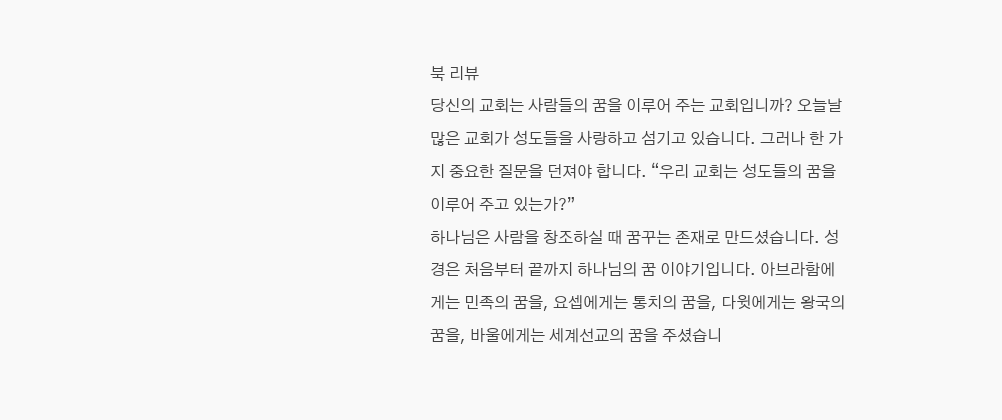북 리뷰
당신의 교회는 사람들의 꿈을 이루어 주는 교회입니까? 오늘날 많은 교회가 성도들을 사랑하고 섬기고 있습니다. 그러나 한 가지 중요한 질문을 던져야 합니다. “우리 교회는 성도들의 꿈을 이루어 주고 있는가?”
하나님은 사람을 창조하실 때 꿈꾸는 존재로 만드셨습니다. 성경은 처음부터 끝까지 하나님의 꿈 이야기입니다. 아브라함에게는 민족의 꿈을, 요셉에게는 통치의 꿈을, 다윗에게는 왕국의 꿈을, 바울에게는 세계선교의 꿈을 주셨습니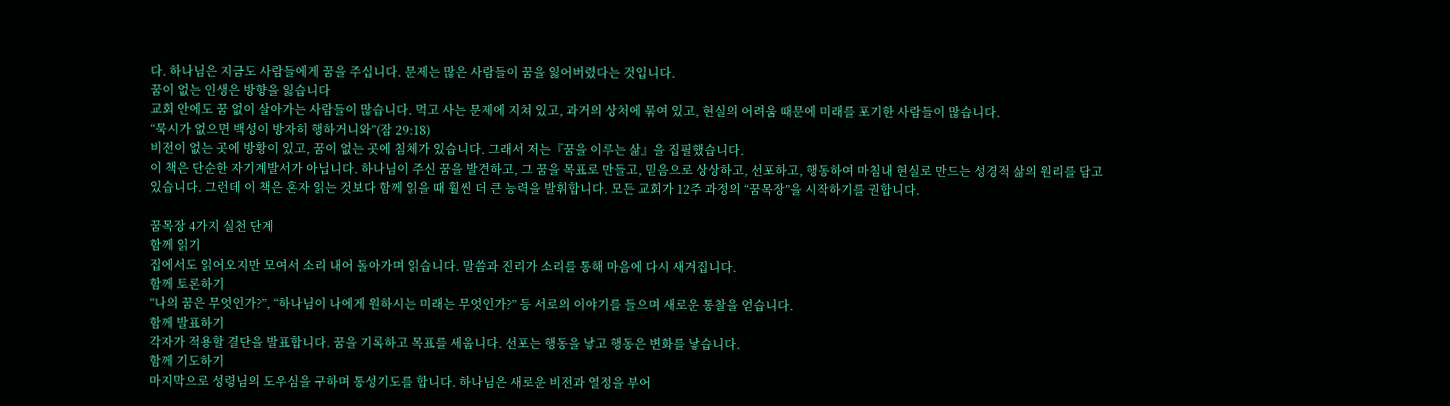다. 하나님은 지금도 사람들에게 꿈을 주십니다. 문제는 많은 사람들이 꿈을 잃어버렸다는 것입니다.
꿈이 없는 인생은 방향을 잃습니다
교회 안에도 꿈 없이 살아가는 사람들이 많습니다. 먹고 사는 문제에 지쳐 있고, 과거의 상처에 묶여 있고, 현실의 어려움 때문에 미래를 포기한 사람들이 많습니다.
“묵시가 없으면 백성이 방자히 행하거니와”(잠 29:18)
비전이 없는 곳에 방황이 있고, 꿈이 없는 곳에 침체가 있습니다. 그래서 저는『꿈을 이루는 삶』을 집필했습니다.
이 책은 단순한 자기계발서가 아닙니다. 하나님이 주신 꿈을 발견하고, 그 꿈을 목표로 만들고, 믿음으로 상상하고, 선포하고, 행동하여 마침내 현실로 만드는 성경적 삶의 원리를 담고 있습니다. 그런데 이 책은 혼자 읽는 것보다 함께 읽을 때 훨씬 더 큰 능력을 발휘합니다. 모든 교회가 12주 과정의 “꿈목장”을 시작하기를 권합니다.

꿈목장 4가지 실천 단계
함께 읽기
집에서도 읽어오지만 모여서 소리 내어 돌아가며 읽습니다. 말씀과 진리가 소리를 통해 마음에 다시 새겨집니다.
함께 토론하기
“나의 꿈은 무엇인가?”, “하나님이 나에게 원하시는 미래는 무엇인가?” 등 서로의 이야기를 들으며 새로운 통찰을 얻습니다.
함께 발표하기
각자가 적용할 결단을 발표합니다. 꿈을 기록하고 목표를 세웁니다. 선포는 행동을 낳고 행동은 변화를 낳습니다.
함께 기도하기
마지막으로 성령님의 도우심을 구하며 통성기도를 합니다. 하나님은 새로운 비전과 열정을 부어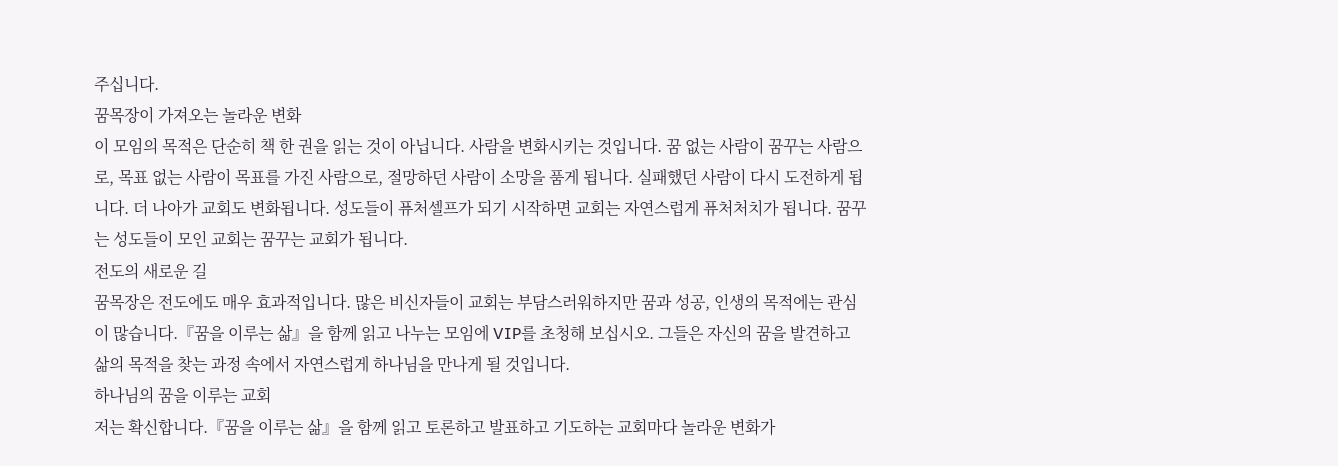주십니다.
꿈목장이 가져오는 놀라운 변화
이 모임의 목적은 단순히 책 한 권을 읽는 것이 아닙니다. 사람을 변화시키는 것입니다. 꿈 없는 사람이 꿈꾸는 사람으로, 목표 없는 사람이 목표를 가진 사람으로, 절망하던 사람이 소망을 품게 됩니다. 실패했던 사람이 다시 도전하게 됩니다. 더 나아가 교회도 변화됩니다. 성도들이 퓨처셀프가 되기 시작하면 교회는 자연스럽게 퓨처처치가 됩니다. 꿈꾸는 성도들이 모인 교회는 꿈꾸는 교회가 됩니다.
전도의 새로운 길
꿈목장은 전도에도 매우 효과적입니다. 많은 비신자들이 교회는 부담스러워하지만 꿈과 성공, 인생의 목적에는 관심이 많습니다.『꿈을 이루는 삶』을 함께 읽고 나누는 모임에 VIP를 초청해 보십시오. 그들은 자신의 꿈을 발견하고 삶의 목적을 찾는 과정 속에서 자연스럽게 하나님을 만나게 될 것입니다.
하나님의 꿈을 이루는 교회
저는 확신합니다.『꿈을 이루는 삶』을 함께 읽고 토론하고 발표하고 기도하는 교회마다 놀라운 변화가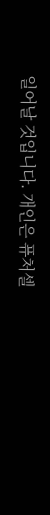일어날 것입니다. 개인은 퓨처셀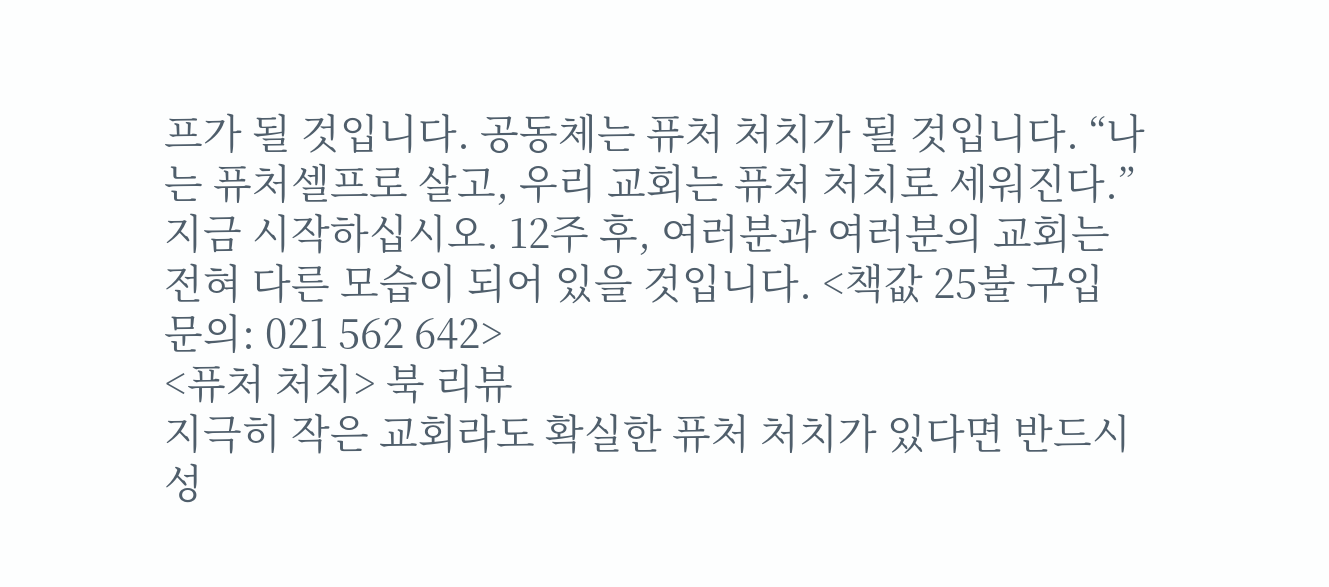프가 될 것입니다. 공동체는 퓨처 처치가 될 것입니다. “나는 퓨처셀프로 살고, 우리 교회는 퓨처 처치로 세워진다.” 지금 시작하십시오. 12주 후, 여러분과 여러분의 교회는 전혀 다른 모습이 되어 있을 것입니다. <책값 25불 구입 문의: 021 562 642>
<퓨처 처치> 북 리뷰
지극히 작은 교회라도 확실한 퓨처 처치가 있다면 반드시 성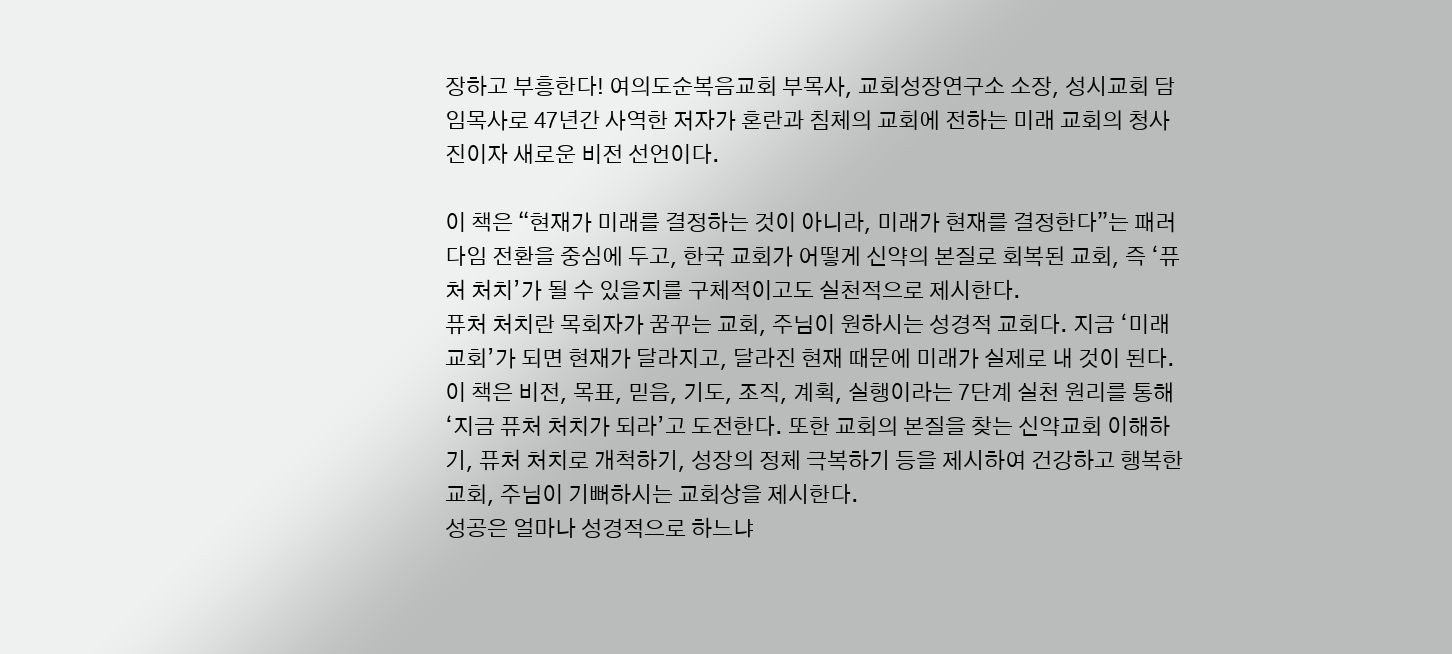장하고 부흥한다! 여의도순복음교회 부목사, 교회성장연구소 소장, 성시교회 담임목사로 47년간 사역한 저자가 혼란과 침체의 교회에 전하는 미래 교회의 청사진이자 새로운 비전 선언이다.

이 책은 “현재가 미래를 결정하는 것이 아니라, 미래가 현재를 결정한다”는 패러다임 전환을 중심에 두고, 한국 교회가 어떻게 신약의 본질로 회복된 교회, 즉 ‘퓨처 처치’가 될 수 있을지를 구체적이고도 실천적으로 제시한다.
퓨처 처치란 목회자가 꿈꾸는 교회, 주님이 원하시는 성경적 교회다. 지금 ‘미래 교회’가 되면 현재가 달라지고, 달라진 현재 때문에 미래가 실제로 내 것이 된다.
이 책은 비전, 목표, 믿음, 기도, 조직, 계획, 실행이라는 7단계 실천 원리를 통해 ‘지금 퓨처 처치가 되라’고 도전한다. 또한 교회의 본질을 찾는 신약교회 이해하기, 퓨처 처치로 개척하기, 성장의 정체 극복하기 등을 제시하여 건강하고 행복한 교회, 주님이 기뻐하시는 교회상을 제시한다.
성공은 얼마나 성경적으로 하느냐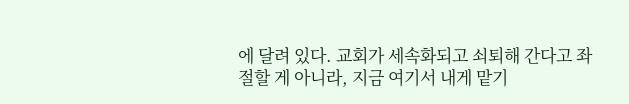에 달려 있다. 교회가 세속화되고 쇠퇴해 간다고 좌절할 게 아니라, 지금 여기서 내게 맡기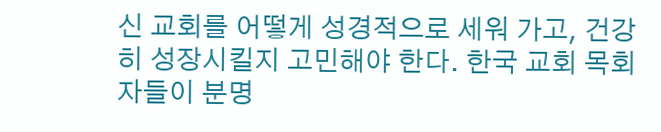신 교회를 어떻게 성경적으로 세워 가고, 건강히 성장시킬지 고민해야 한다. 한국 교회 목회자들이 분명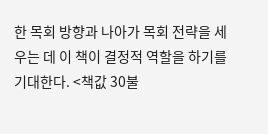한 목회 방향과 나아가 목회 전략을 세우는 데 이 책이 결정적 역할을 하기를 기대한다. <책값 30불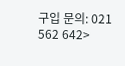구입 문의: 021 562 642>